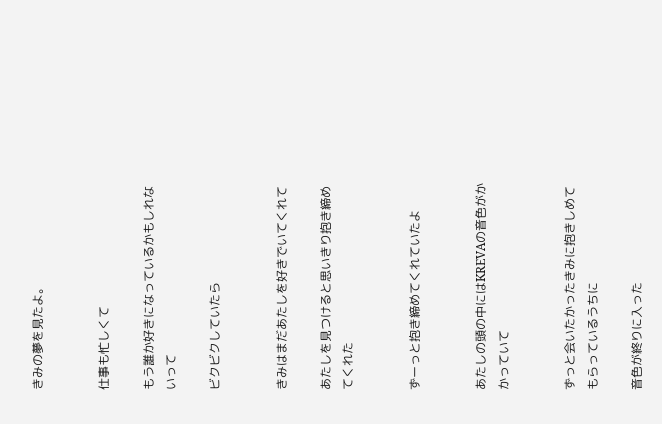きみの夢を見たよ。


仕事も忙しくて

もう誰か好きになっているかもしれないって

ビクビクしていたら


きみはまだあたしを好きでいてくれて

あたしを見つけると思いきり抱き締めてくれた


ずーっと抱き締めてくれていたよ


あたしの頭の中にはKREVAの音色がかかっていて


ずっと会いたかったきみに抱きしめてもらっているうちに

音色が終りに入った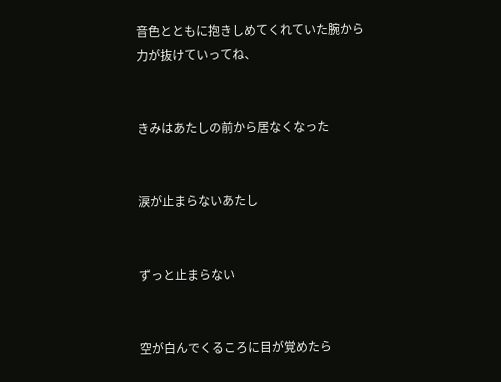音色とともに抱きしめてくれていた腕から
力が抜けていってね、


きみはあたしの前から居なくなった


涙が止まらないあたし


ずっと止まらない


空が白んでくるころに目が覚めたら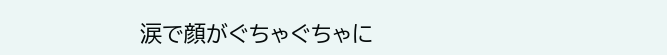涙で顔がぐちゃぐちゃに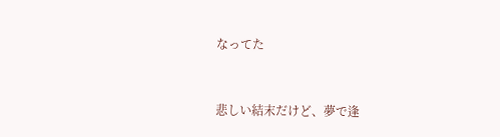なってた


悲しい結末だけど、夢で逢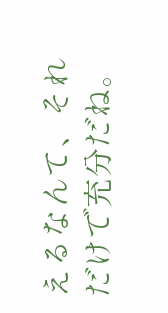えるなんて、それだけで充分だね。